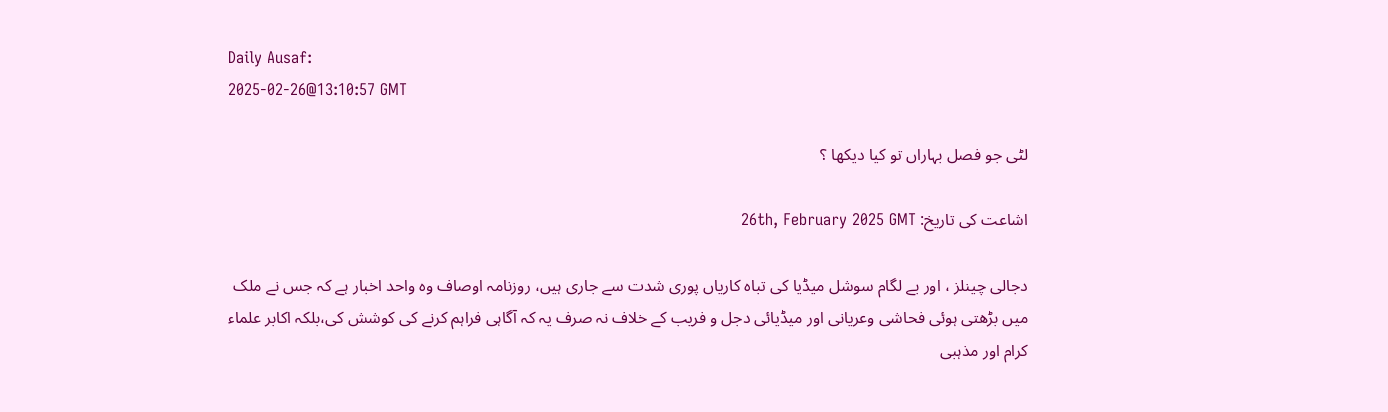Daily Ausaf:
2025-02-26@13:10:57 GMT

لٹی جو فصل بہاراں تو کیا دیکھا ؟

اشاعت کی تاریخ: 26th, February 2025 GMT

دجالی چینلز ، اور بے لگام سوشل میڈیا کی تباہ کاریاں پوری شدت سے جاری ہیں، روزنامہ اوصاف وہ واحد اخبار ہے کہ جس نے ملک میں بڑھتی ہوئی فحاشی وعریانی اور میڈیائی دجل و فریب کے خلاف نہ صرف یہ کہ آگاہی فراہم کرنے کی کوشش کی،بلکہ اکابر علماء کرام اور مذہبی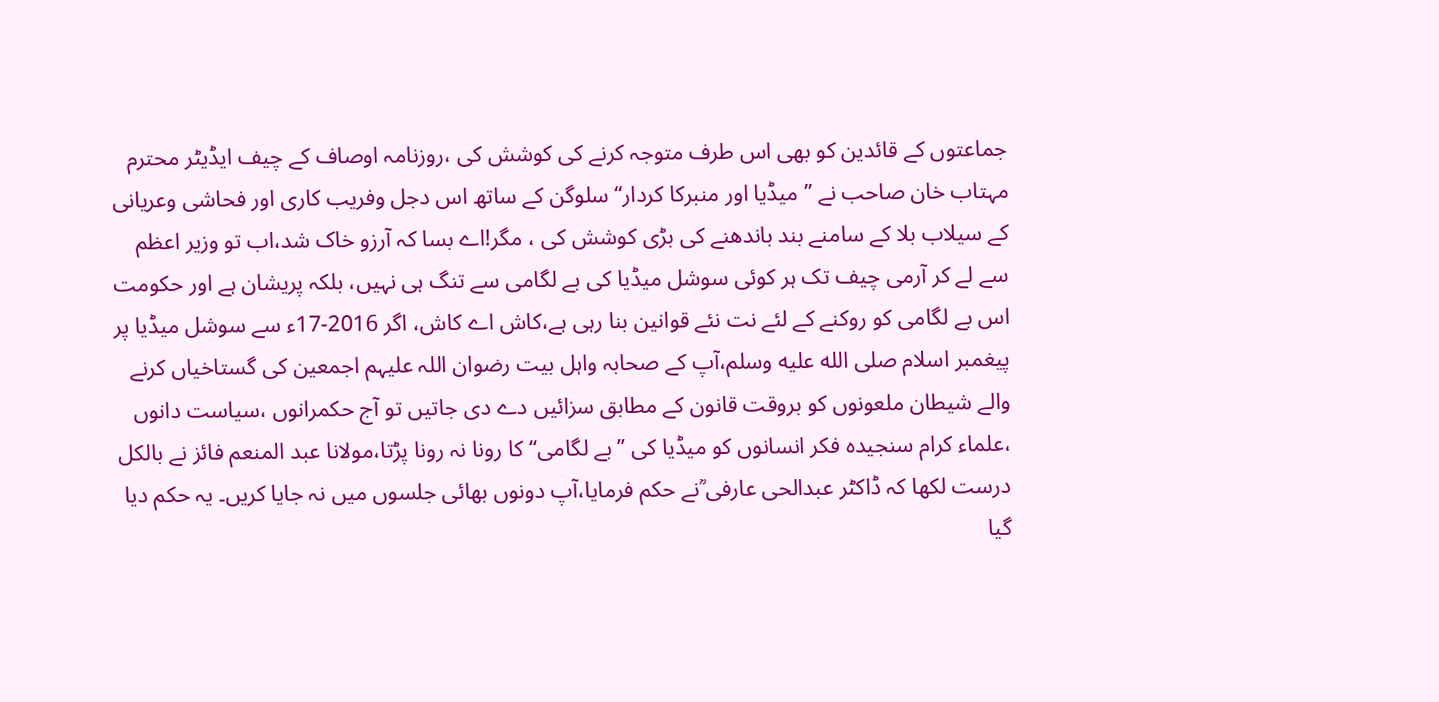جماعتوں کے قائدین کو بھی اس طرف متوجہ کرنے کی کوشش کی ،روزنامہ اوصاف کے چیف ایڈیٹر محترم مہتاب خان صاحب نے ’’میڈیا اور منبرکا کردار‘‘ سلوگن کے ساتھ اس دجل وفریب کاری اور فحاشی وعریانی کے سیلاب بلا کے سامنے بند باندھنے کی بڑی کوشش کی ، مگر!اے بسا کہ آرزو خاک شد،اب تو وزیر اعظم سے لے کر آرمی چیف تک ہر کوئی سوشل میڈیا کی بے لگامی سے تنگ ہی نہیں، بلکہ پریشان ہے اور حکومت اس بے لگامی کو روکنے کے لئے نت نئے قوانین بنا رہی ہے،کاش اے کاش، اگر 2016-17ء سے سوشل میڈیا پر پیغمبر اسلام صلى الله عليه وسلم،آپ کے صحابہ واہل بیت رضوان اللہ علیہم اجمعین کی گستاخیاں کرنے والے شیطان ملعونوں کو بروقت قانون کے مطابق سزائیں دے دی جاتیں تو آج حکمرانوں ،سیاست دانوں ،علماء کرام سنجیدہ فکر انسانوں کو میڈیا کی ’’بے لگامی‘‘کا رونا نہ رونا پڑتا،مولانا عبد المنعم فائز نے بالکل درست لکھا کہ ڈاکٹر عبدالحی عارفی ؒنے حکم فرمایا،آپ دونوں بھائی جلسوں میں نہ جایا کریں۔ یہ حکم دیا گیا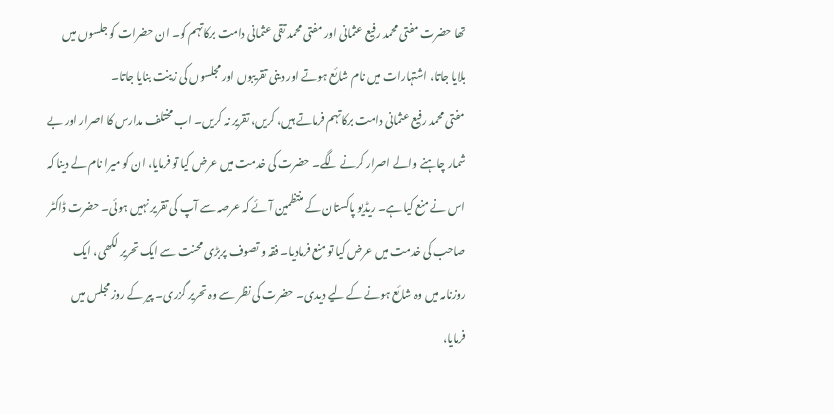تھا حضرت مفتی محمد رفیع عثمانی اور مفتی محمد تقی عثمانی دامت برکاتہم کو۔ ان حضرات کو جلسوں میں بلایا جاتا، اشتہارات میں نام شائع ہوتے اور دینی تقریبوں اور مجلسوں کی زینت بنایا جاتا۔
مفتی محمد رفیع عثمانی دامت برکاتہم فرماتے ہیں، کریں، تقریر نہ کریں۔ اب مختلف مدارس کا اصرار اور بے شمار چاہنے والے اصرار کرنے لگے۔ حضرت کی خدمت میں عرض کیا تو فرمایا، ان کو میرا نام لے دینا کہ اس نے منع کیا ہے۔ ریڈیو پاکستان کے منتظمین آئے کہ عرصہ سے آپ کی تقریر نہیں ہوئی۔ حضرت ڈاکٹر صاحب کی خدمت میں عرض کیا تو منع فرمادیا۔ فقہ و تصوف پربڑی محنت سے ایک تحریر لکھی، ایک روزنامہ میں وہ شائع ہونے کے لیے دیدی۔ حضرت کی نظر سے وہ تحریر گزری۔ پیر کے روز مجلس میں فرمایا،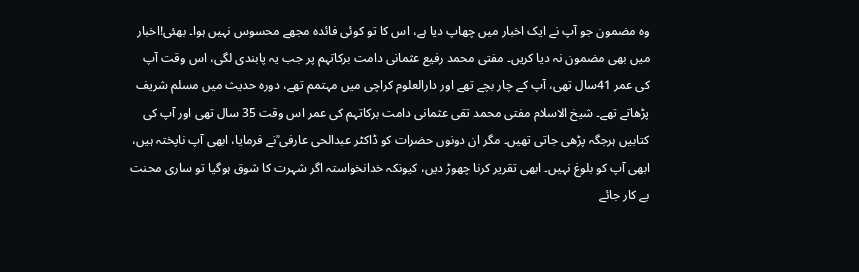وہ مضمون جو آپ نے ایک اخبار میں چھاپ دیا ہے، اس کا تو کوئی فائدہ مجھے محسوس نہیں ہوا۔ بھئی!اخبار میں بھی مضمون نہ دیا کریں۔ مفتی محمد رفیع عثمانی دامت برکاتہم پر جب یہ پابندی لگی، اس وقت آپ کی عمر 41سال تھی، آپ کے چار بچے تھے اور دارالعلوم کراچی میں مہتمم تھے، دورہ حدیث میں مسلم شریف پڑھاتے تھے۔ شیخ الاسلام مفتی محمد تقی عثمانی دامت برکاتہم کی عمر اس وقت 35 سال تھی اور آپ کی کتابیں ہرجگہ پڑھی جاتی تھیں۔ مگر ان دونوں حضرات کو ڈاکٹر عبدالحی عارفی ؒنے فرمایا، ابھی آپ ناپختہ ہیں، ابھی آپ کو بلوغ نہیں۔ ابھی تقریر کرنا چھوڑ دیں، کیونکہ خدانخواستہ اگر شہرت کا شوق ہوگیا تو ساری محنت بے کار جائے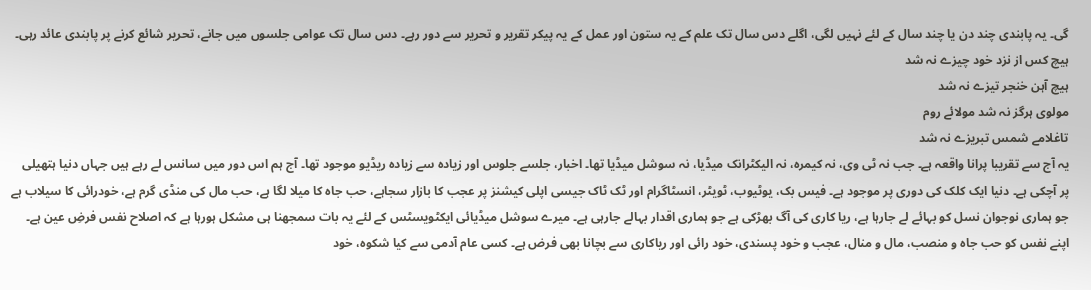گی۔ یہ پابندی چند دن یا چند سال کے لئے نہیں لگی، اگلے دس سال تک علم کے یہ ستون اور عمل کے یہ پیکر تقریر و تحریر سے دور رہے۔ دس سال تک عوامی جلسوں میں جانے، تحریر شائع کرنے پر پابندی عائد رہی۔
ہیچ کس از نزد خود چیزے نہ شد
ہیچ آہن خنجر تیزے نہ شد
مولوی ہرگز نہ شد مولائے روم
تاغلامے شمس تبریزے نہ شد
یہ آج سے تقریبا پرانا واقعہ ہے۔ جب نہ ٹی وی، نہ کیمرہ، نہ الیکٹرانک میڈیا، نہ سوشل میڈیا تھا۔ اخبار، جلسے جلوس اور زیادہ سے زیادہ ریڈیو موجود تھا۔ آج ہم اس دور میں سانس لے رہے ہیں جہاں دنیا ہتھیلی پر آچکی ہے۔ دنیا ایک کلک کی دوری پر موجود ہے۔ فیس بک، یوٹیوب، ٹویٹر، انسٹاگرام اور ٹک ٹاک جیسی اپلی کیشنز پر عجب کا بازار سجاہے، حب جاہ کا میلا لگا ہے، حب مال کی منڈی گرم ہے، خودرائی کا سیلاب ہے جو ہماری نوجوان نسل کو بہائے لے جارہا ہے، ریا کاری کی آگ بھڑکی ہے جو ہماری اقدار بہالے جارہی ہے۔ میرے سوشل میڈیائی ایکٹویسٹس کے لئے یہ بات سمجھنا ہی مشکل ہورہا ہے کہ اصلاح نفس فرضِ عین ہے۔ اپنے نفس کو حب جاہ و منصب، مال و منال، عجب و خود پسندی، خود رائی اور ریاکاری سے بچانا بھی فرض ہے۔ کسی عام آدمی سے کیا شکوہ، خود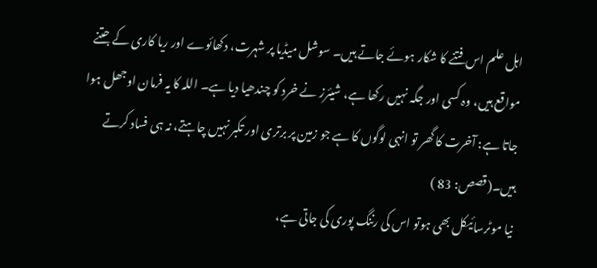اہل علم اس فتنے کا شکار ہوئے جاتے ہیں۔ سوشل میڈیا پر شہرت، دکھائوے اور ریا کاری کے جتنے مواقع ہیں، وہ کسی اور جگہ نہیں رکھا ہے، شیئرز نے خرد کو چندھیا دیا ہے۔ اللہ کا یہ فرمان اوجھل ہوا جاتا ہے: آخرت کا گھر تو انہی لوگوں کا ہے جو زمین پر برتری اور تکبر نہیں چاہتے، نہ ہی فساد کرتے ہیں۔(قصص: 83 )
نیا موٹرسائیکل بھی ہوتو اس کی رننگ پوری کی جاتی ہے،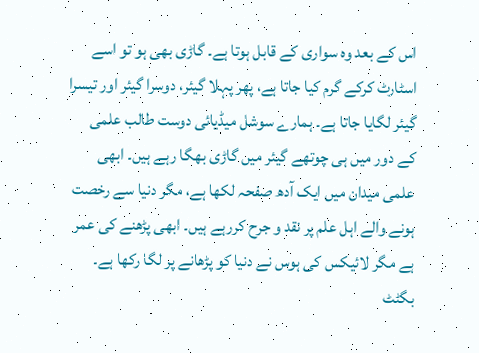اس کے بعد وہ سواری کے قابل ہوتا ہے۔ گاڑی بھی ہو تو اسے اسٹارٹ کرکے گرم کیا جاتا ہے، پھر پہلا گیئر، دوسرا گیئر اور تیسرا گیئر لگایا جاتا ہے۔ ہمارے سوشل میڈیائی دوست طالب علمی کے دور میں ہی چوتھے گیئر میں گاڑی بھگا رہے ہیں۔ ابھی علمی میدان میں ایک آدھ صفحہ لکھا ہے، مگر دنیا سے رخصت ہونے والے اہل علم پر نقد و جرح کررہے ہیں۔ ابھی پڑھنے کی عمر ہے مگر لائیکس کی ہوس نے دنیا کو پڑھانے پر لگا رکھا ہے۔ بگٹٹ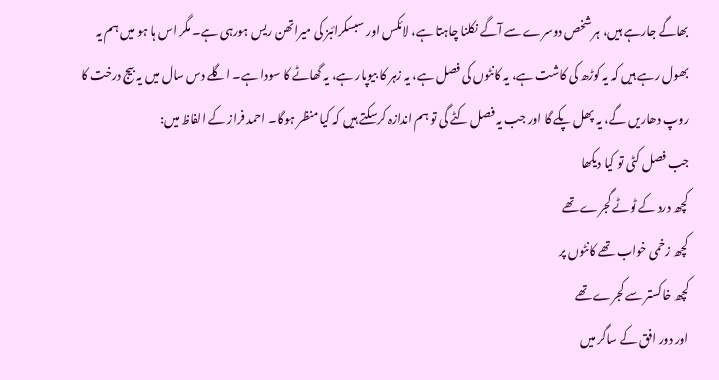بھاگے جارہے ہیں، ہر شخص دوسرے سے آگے نکلنا چاہتا ہے، لائکس اور سبسکرائبز کی میراتھن ریس ہورہی ہے۔ مگر اس ہا ہو میں ہم یہ بھول رہے ہیں کہ یہ کوڑھ کی کاشت ہے، یہ کانٹوں کی فصل ہے، یہ زہر کا بیوپار ہے، یہ گھاٹے کا سودا ہے۔ اگلے دس سال میں یہ بیج درخت کا روپ دھاریں گے، یہ پھل پکے گا اور جب یہ فصل کٹے گی تو ہم اندازہ کرسکتے ہیں کہ کیا منظر ہوگا۔ احمد فراز کے الفاظ میں:
جب فصل کٹی تو کیا دیکھا
کچھ درد کے ٹوٹے گجرے تھے
کچھ زخمی خواب تھے کانٹوں پر
کچھ خاکستر سے کجرے تھے
اور دور افق کے ساگر میں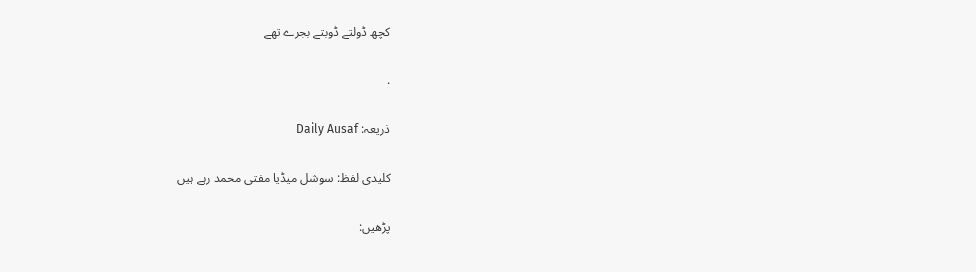کچھ ڈولتے ڈوبتے بجرے تھے

.

ذریعہ: Daily Ausaf

کلیدی لفظ: سوشل میڈیا مفتی محمد رہے ہیں

پڑھیں: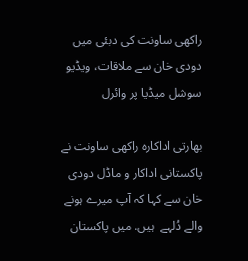راکھی ساونت کی دبئی میں دودی خان سے ملاقات، ویڈیو سوشل میڈیا پر وائرل

بھارتی اداکارہ راکھی ساونت نے پاکستانی اداکار و ماڈل دودی خان سے کہا کہ آپ میرے ہونے والے دُلہے  ہیں. میں پاکستان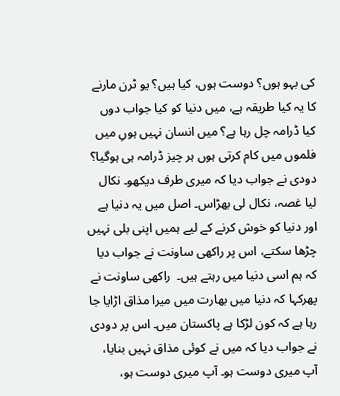کی بہو ہوں؟ دوست ہوں، کیا ہیں؟ یو ٹرن مارنے کا یہ کیا طریقہ ہے، میں دنیا کو کیا جواب دوں کیا ڈرامہ چل رہا ہے؟ میں انسان نہیں ہوںِ میں فلموں میں کام کرتی ہوں ہر چیز ڈرامہ ہی ہوگیا؟ دودی نے جواب دیا کہ میری طرف دیکھو۔ نکال لیا غصہ، نکال لی بھڑاس۔ اصل میں یہ دنیا ہے اور دنیا کو خوش کرنے کے لیے ہمیں اپنی بلی نہیں چڑھا سکتے، اس پر راکھی ساونت نے جواب دیا کہ ہم اسی دنیا میں رہتے ہیں۔  راکھی ساونت نے پھرکہا کہ دنیا میں بھارت میں میرا مذاق اڑایا جا رہا ہے کہ کون لڑکا ہے پاکستان میں۔ اس پر دودی نے جواب دیا کہ میں نے کوئی مذاق نہیں بنایا، آپ میری دوست ہو۔ آپ میری دوست ہو،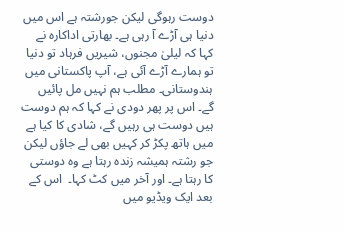دوست رہوگی لیکن جورشتہ ہے اس میں دنیا ہی آڑے آ رہی ہے۔ بھارتی اداکارہ نے کہا کہ لیلیٰ مجنوں، شیریں فرہاد تو دنیا تو ہمارے آڑے آئی ہے، آپ پاکستانی میں ہندوستانی۔ مطلب ہم نہیں مل پائیں گے۔ اس پر پھر دودی نے کہا کہ ہم دوست ہیں دوست ہی رہیں گے، شادی کا کیا ہے میں ہاتھ پکڑ کر کہیں بھی لے جاؤں لیکن جو رشتہ ہمیشہ زندہ رہتا ہے وہ دوستی کا رہتا ہے۔ اور آخر میں کٹ کہا۔  اس کے بعد ایک ویڈیو میں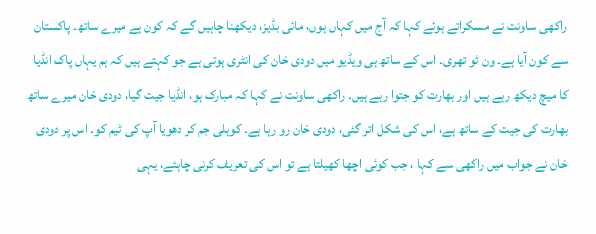راکھی ساونت نے مسکراتے ہوئے کہا کہ آج میں کہاں ہوں، مائی بڈیز، دیکھنا چاہیں گے کہ کون ہے میرے ساتھ۔ پاکستان سے کون آیا ہے۔ ون ٹو تھری۔ اس کے ساتھ ہی ویڈیو میں دودی خان کی انٹری ہوتی ہے جو کہتے ہیں کہ ہم یہاں پاک انڈیا کا میچ دیکھ رہے ہیں اور بھارت کو جتوا رہے ہیں۔ راکھی ساونت نے کہا کہ مبارک ہو، انڈیا جیت گیا، دودی خان میرے ساتھ بھارت کی جیت کے ساتھ ہے، اس کی شکل اتر گئی، دودی خان رو رہا ہے۔ کوہلی جم کر دھویا آپ کی ٹیم کو۔ اس پر دودی خان نے جواب میں راکھی سے کہا ، جب کوئی اچھا کھیلتا ہے تو اس کی تعریف کرنی چاہئے، یہی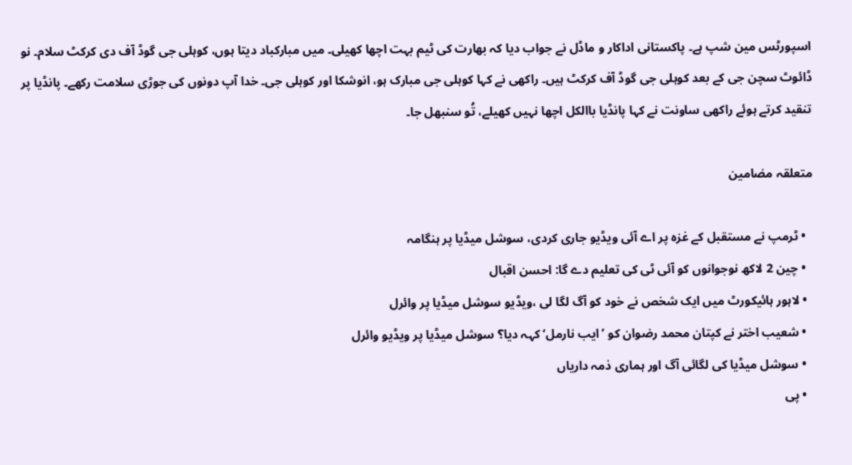اسپورٹس مین شپ ہے۔ پاکستانی اداکار و ماڈل نے جواب دیا کہ بھارت کی ٹیم بہت اچھا کھیلی۔ میں مبارکباد دیتا ہوں، کوہلی جی گوڈ آف دی کرکٹ سلام۔ نو ڈائوٹ سچن جی کے بعد کوہلی جی گوڈ آف کرکٹ ہیں۔ راکھی نے کہا کوہلی جی مبارک ہو، انوشکا اور کوہلی جی۔ خدا آپ دونوں کی جوڑی سلامت رکھے۔ پانڈیا پر تنقید کرتے ہوئے راکھی ساونت نے کہا پانڈیا باالکل اچھا نہیں کھیلے، تُو سنبھل جا۔

متعلقہ مضامین

  • ٹرمپ نے مستقبل کے غزہ پر اے آئی ویڈیو جاری کردی، سوشل میڈیا پر ہنگامہ
  • چین 2 لاکھ نوجوانوں کو آئی ٹی کی تعلیم دے گا: احسن اقبال
  • لاہور ہائیکورٹ میں ایک شخص نے خود کو آگ لگا لی ،ویڈیو سوشل میڈیا پر وائرل
  • شعیب اختر نے کپتان محمد رضوان کو ’ایب نارمل‘ کہہ دیا؟ سوشل میڈیا پر ویڈیو وائرل
  • سوشل میڈیا کی لگائی آگ اور ہماری ذمہ داریاں
  • پی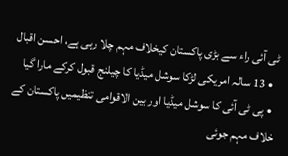ٹی آئی راء سے بڑی پاکستان کیخلاف مہم چلا رہی ہے، احسن اقبال
  • 13 سالہ امریکی لڑکا سوشل میڈیا کا چیلنج قبول کرکے مارا گیا
  • پی ٹی آئی کا سوشل میڈیا اور بین الاقوامی تنظیمیں پاکستان کے خلاف مہم جوئی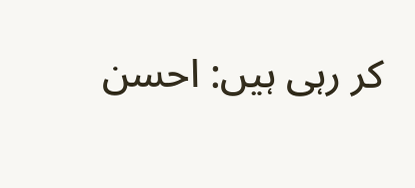کر رہی ہیں: احسن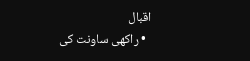اقبال
  • راکھی ساونت کی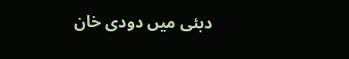دبئی میں دودی خان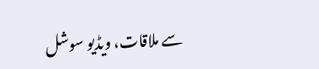سے ملاقات، ویڈیو سوشل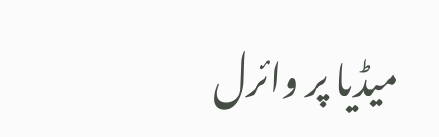میڈیا پر وائرل